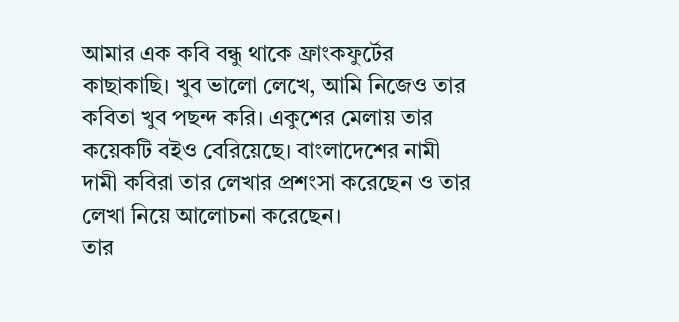আমার এক কবি বন্ধু থাকে ফ্রাংকফুর্টের কাছাকাছি। খুব ভালো লেখে, আমি নিজেও তার কবিতা খুব পছন্দ করি। একুশের মেলায় তার কয়েকটি বইও বেরিয়েছে। বাংলাদেশের নামী দামী কবিরা তার লেখার প্রশংসা করেছেন ও তার লেখা নিয়ে আলোচনা করেছেন।
তার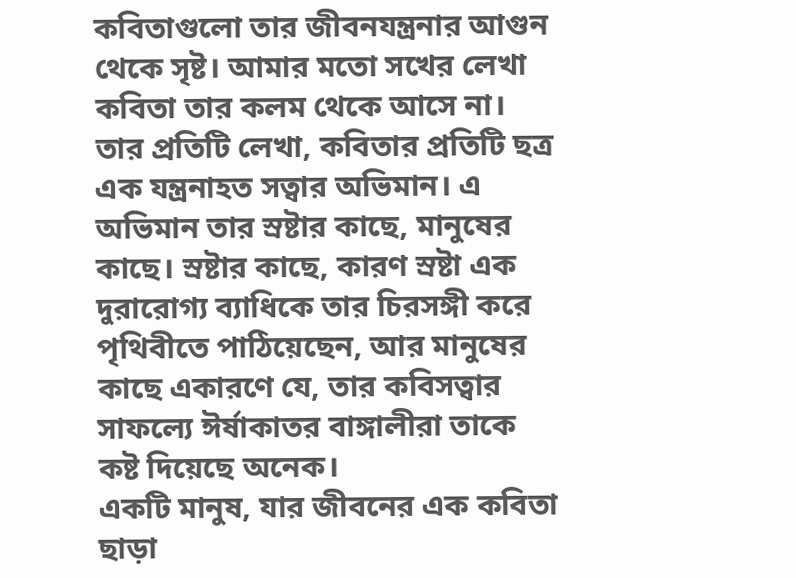কবিতাগুলো তার জীবনযন্ত্রনার আগুন থেকে সৃষ্ট। আমার মতো সখের লেখা কবিতা তার কলম থেকে আসে না। তার প্রতিটি লেখা, কবিতার প্রতিটি ছত্র এক যন্ত্রনাহত সত্বার অভিমান। এ অভিমান তার স্রষ্টার কাছে, মানুষের কাছে। স্রষ্টার কাছে, কারণ স্রষ্টা এক দুরারোগ্য ব্যাধিকে তার চিরসঙ্গী করে পৃথিবীতে পাঠিয়েছেন, আর মানুষের কাছে একারণে যে, তার কবিসত্বার সাফল্যে ঈর্ষাকাতর বাঙ্গালীরা তাকে কষ্ট দিয়েছে অনেক।
একটি মানুষ, যার জীবনের এক কবিতা ছাড়া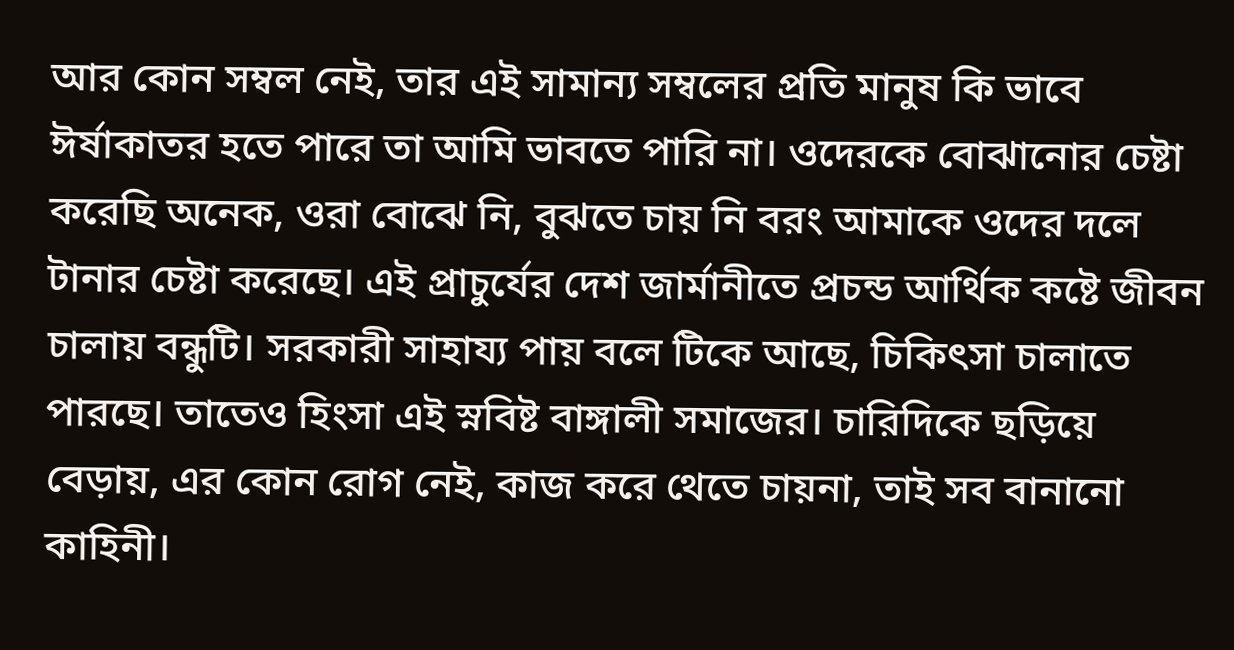আর কোন সম্বল নেই, তার এই সামান্য সম্বলের প্রতি মানুষ কি ভাবে ঈর্ষাকাতর হতে পারে তা আমি ভাবতে পারি না। ওদেরকে বোঝানোর চেষ্টা করেছি অনেক, ওরা বোঝে নি, বুঝতে চায় নি বরং আমাকে ওদের দলে টানার চেষ্টা করেছে। এই প্রাচুর্যের দেশ জার্মানীতে প্রচন্ড আর্থিক কষ্টে জীবন চালায় বন্ধুটি। সরকারী সাহায্য পায় বলে টিকে আছে, চিকিৎসা চালাতে পারছে। তাতেও হিংসা এই স্নবিষ্ট বাঙ্গালী সমাজের। চারিদিকে ছড়িয়ে বেড়ায়, এর কোন রোগ নেই, কাজ করে থেতে চায়না, তাই সব বানানো কাহিনী।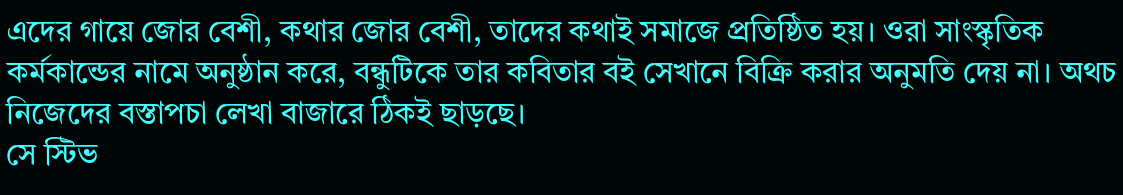এদের গায়ে জোর বেশী, কথার জোর বেশী, তাদের কথাই সমাজে প্রতিষ্ঠিত হয়। ওরা সাংস্কৃতিক কর্মকান্ডের নামে অনুষ্ঠান করে, বন্ধুটিকে তার কবিতার বই সেখানে বিক্রি করার অনুমতি দেয় না। অথচ নিজেদের বস্তাপচা লেখা বাজারে ঠিকই ছাড়ছে।
সে স্টিভ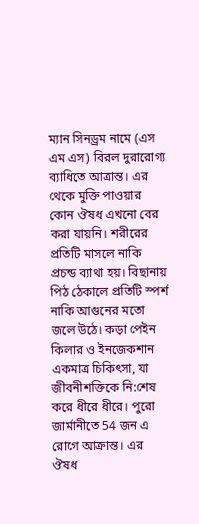ম্যান সিনড্রম নামে (এস এম এস) বিরল দুরারোগ্য ব্যাধিতে আত্রান্ত। এর থেকে মুক্তি পাওয়ার কোন ঔষধ এখনো বের করা যায়নি। শরীরের প্রতিটি মাসলে নাকি প্রচন্ড ব্যাথা হয়। বিছানায় পিঠ ঠেকালে প্রতিটি স্পর্শ নাকি আগুনের মতো জলে উঠে। কড়া পেইন কিলার ও ইনজেকশান একমাত্র চিকিৎসা, যা জীবনীশক্তিকে নি:শেষ করে ধীরে ধীরে। পুরো জার্মানীতে 54 জন এ রোগে আক্রান্ত। এর ঔষধ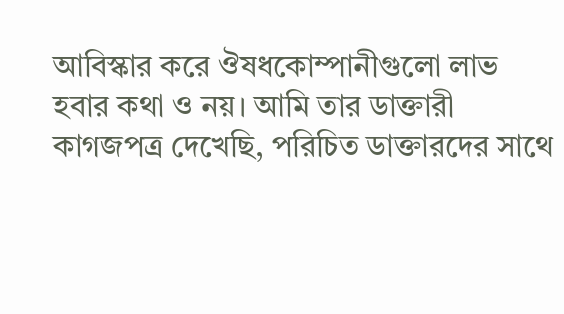আবিস্কার করে ঔষধকোম্পানীগুলো লাভ হবার কথা ও নয়। আমি তার ডাক্তারী কাগজপত্র দেখেছি, পরিচিত ডাক্তারদের সাথে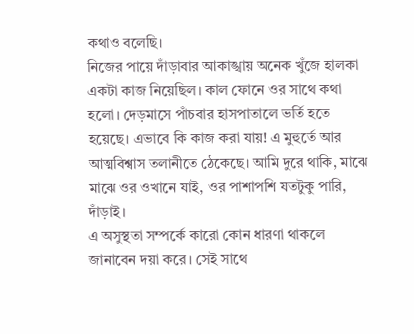কথাও বলেছি।
নিজের পায়ে দাঁড়াবার আকাঙ্খায় অনেক খুঁজে হালকা একটা কাজ নিয়েছিল। কাল ফোনে ওর সাথে কথা হলো। দেড়মাসে পাঁচবার হাসপাতালে ভর্তি হতে হয়েছে। এভাবে কি কাজ করা যায়! এ মুহুর্তে আর আত্মবিশ্বাস তলানীতে ঠেকেছে। আমি দুরে থাকি, মাঝে মাঝে ওর ওখানে যাই, ওর পাশাপশি যতটুকু পারি, দাঁড়াই।
এ অসুস্থতা সম্পর্কে কারো কোন ধারণা থাকলে জানাবেন দয়া করে। সেই সাথে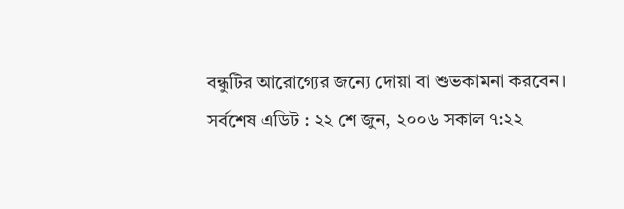বন্ধুটির আরোগ্যের জন্যে দোয়া বা শুভকামনা করবেন।
সর্বশেষ এডিট : ২২ শে জুন, ২০০৬ সকাল ৭:২২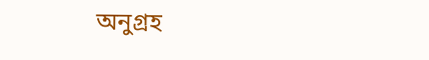অনুগ্রহ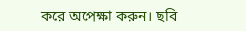করে অপেক্ষা করুন। ছবি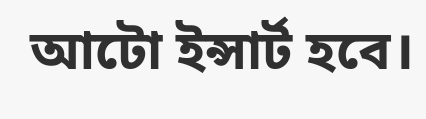আটো ইন্সার্ট হবে।